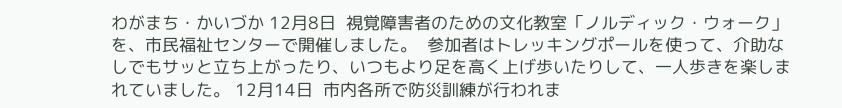わがまち・かいづか 12月8日  視覚障害者のための文化教室「ノルディック・ウォーク」を、市民福祉センターで開催しました。  参加者はトレッキングポールを使って、介助なしでもサッと立ち上がったり、いつもより足を高く上げ歩いたりして、一人歩きを楽しまれていました。 12月14日  市内各所で防災訓練が行われま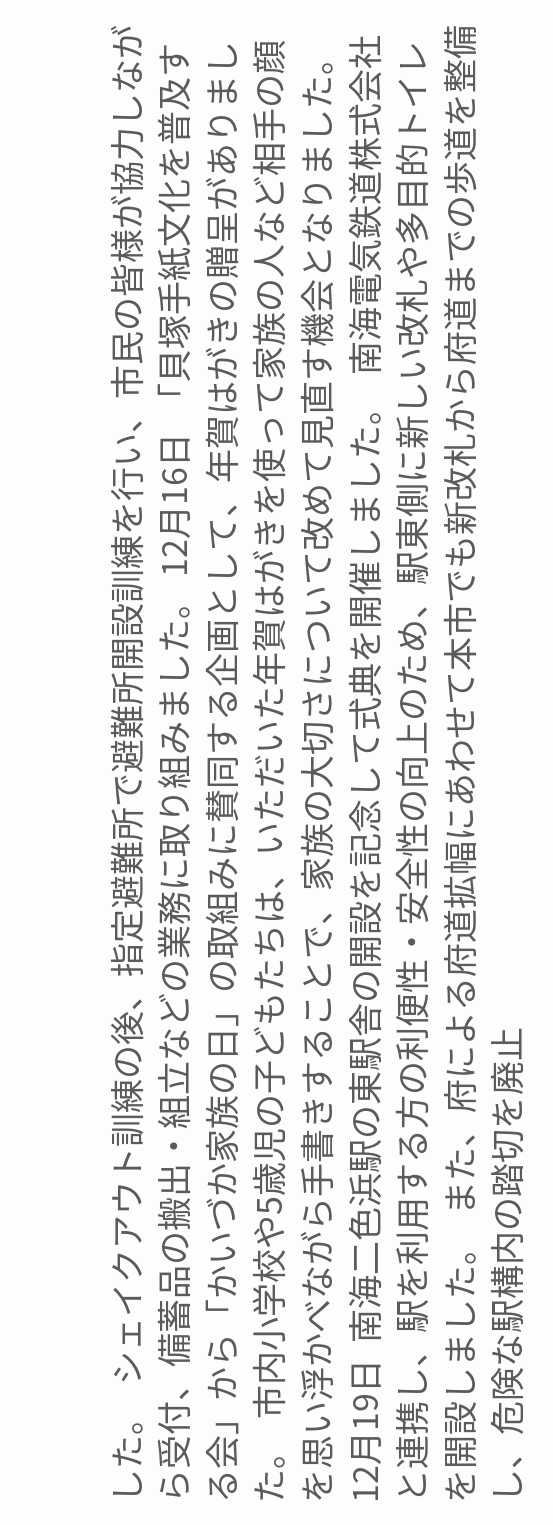した。  シェイクアウト訓練の後、指定避難所で避難所開設訓練を行い、市民の皆様が協力しながら受付、備蓄品の搬出・組立などの業務に取り組みました。 12月16日  「貝塚手紙文化を普及する会」から「かいづか家族の日」の取組みに賛同する企画として、年賀はがきの贈呈がありました。  市内小学校や5歳児の子どもたちは、いただいた年賀はがきを使って家族の人など相手の顔を思い浮かべながら手書きすることで、家族の大切さについて改めて見直す機会となりました。 12月19日  南海二色浜駅の東駅舎の開設を記念して式典を開催しました。  南海電気鉄道株式会社と連携し、駅を利用する方の利便性・安全性の向上のため、駅東側に新しい改札や多目的トイレを開設しました。  また、府による府道拡幅にあわせて本市でも新改札から府道までの歩道を整備し、危険な駅構内の踏切を廃止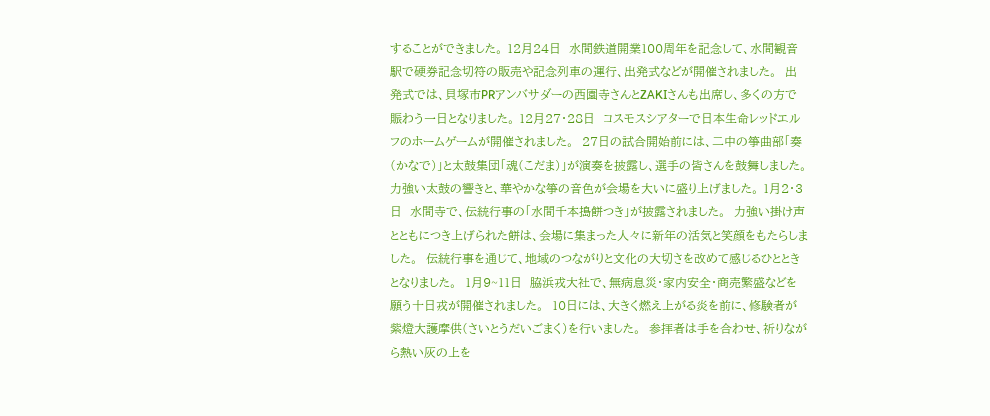することができました。 12月24日  水間鉄道開業100周年を記念して、水間観音駅で硬券記念切符の販売や記念列車の運行、出発式などが開催されました。  出発式では、貝塚市PRアンバサダーの西園寺さんとZAKIさんも出席し、多くの方で賑わう一日となりました。 12月27・28日  コスモスシアターで日本生命レッドエルフのホームゲームが開催されました。  27日の試合開始前には、二中の箏曲部「奏(かなで)」と太鼓集団「魂(こだま)」が演奏を披露し、選手の皆さんを鼓舞しました。力強い太鼓の響きと、華やかな箏の音色が会場を大いに盛り上げました。 1月2・3日  水間寺で、伝統行事の「水間千本搗餅つき」が披露されました。  力強い掛け声とともにつき上げられた餅は、会場に集まった人々に新年の活気と笑顔をもたらしました。  伝統行事を通じて、地域のつながりと文化の大切さを改めて感じるひとときとなりました。  1月9~11日  脇浜戎大社で、無病息災・家内安全・商売繁盛などを願う十日戎が開催されました。  10日には、大きく燃え上がる炎を前に、修験者が紫燈大護摩供(さいとうだいごまく)を行いました。  参拝者は手を合わせ、祈りながら熱い灰の上を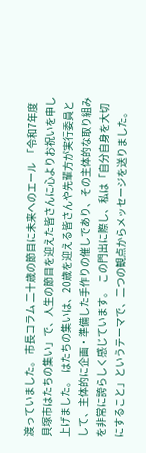渡っていました。 市長コラム 二十歳の節目に未来へのエール  「令和7年度貝塚市はたちの集い」で、人生の節目を迎えた皆さんに心よりお祝いを申し上げました。  はたちの集いは、20歳を迎える皆さんや先輩方が実行委員として、主体的に企画・準備した手作りの催しであり、その主体的な取り組みを非常に誇らしく感じています。  この門出に際し、私は「自分自身を大切にすること」というテーマで、二つの観点からメッセージを送りました。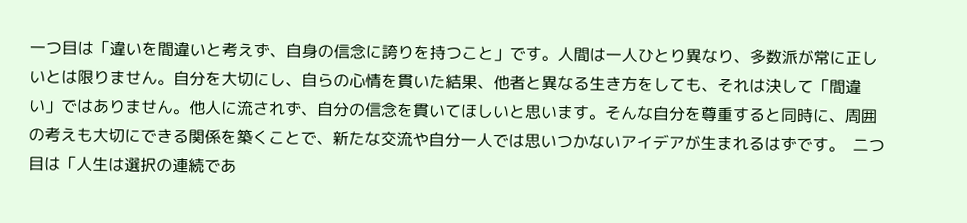一つ目は「違いを間違いと考えず、自身の信念に誇りを持つこと」です。人間は一人ひとり異なり、多数派が常に正しいとは限りません。自分を大切にし、自らの心情を貫いた結果、他者と異なる生き方をしても、それは決して「間違い」ではありません。他人に流されず、自分の信念を貫いてほしいと思います。そんな自分を尊重すると同時に、周囲の考えも大切にできる関係を築くことで、新たな交流や自分一人では思いつかないアイデアが生まれるはずです。  二つ目は「人生は選択の連続であ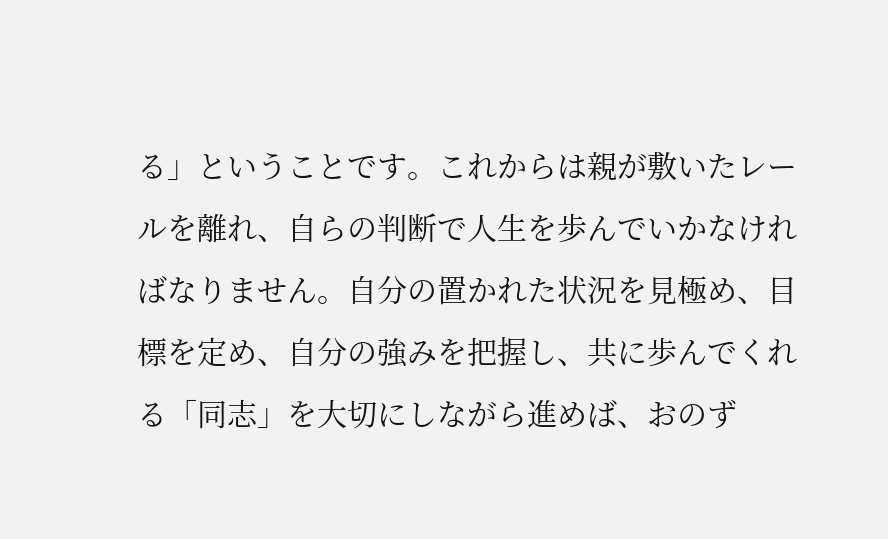る」ということです。これからは親が敷いたレールを離れ、自らの判断で人生を歩んでいかなければなりません。自分の置かれた状況を見極め、目標を定め、自分の強みを把握し、共に歩んでくれる「同志」を大切にしながら進めば、おのず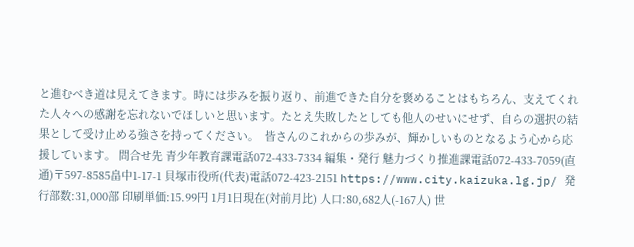と進むべき道は見えてきます。時には歩みを振り返り、前進できた自分を褒めることはもちろん、支えてくれた人々への感謝を忘れないでほしいと思います。たとえ失敗したとしても他人のせいにせず、自らの選択の結果として受け止める強さを持ってください。  皆さんのこれからの歩みが、輝かしいものとなるよう心から応援しています。 問合せ先 青少年教育課電話072-433-7334 編集・発行 魅力づくり推進課電話072-433-7059(直通)〒597-8585畠中1-17-1 貝塚市役所(代表)電話072-423-2151 https://www.city.kaizuka.lg.jp/ 発行部数:31,000部 印刷単価:15.99円 1月1日現在(対前月比) 人口:80,682人(-167人) 世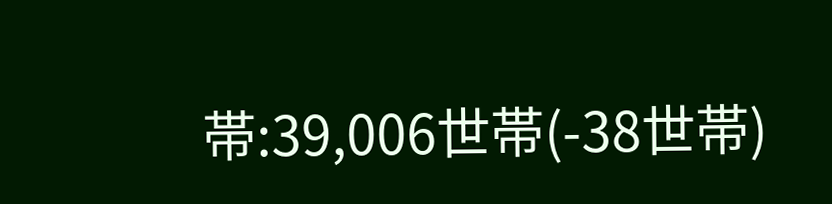帯:39,006世帯(-38世帯)